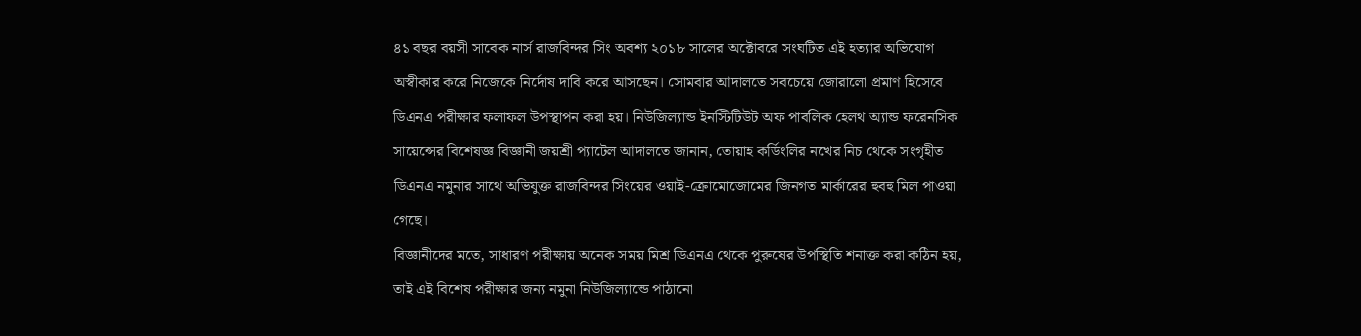৪১ বছর বয়সী সাবেক নার্স রাজবিন্দর সিং অবশ্য ২০১৮ সালের অক্টোবরে সংঘটিত এই হত্যার অভিযোগ অস্বীকার করে নিজেকে নির্দোষ দাবি করে আসছেন। সোমবার আদালতে সবচেয়ে জোরালো প্রমাণ হিসেবে ডিএনএ পরীক্ষার ফলাফল উপস্থাপন করা হয়। নিউজিল্যান্ড ইনস্টিটিউট অফ পাবলিক হেলথ অ্যান্ড ফরেনসিক সায়েন্সের বিশেষজ্ঞ বিজ্ঞানী জয়শ্রী প্যাটেল আদালতে জানান, তোয়াহ কর্ডিংলির নখের নিচ থেকে সংগৃহীত ডিএনএ নমুনার সাথে অভিযুক্ত রাজবিন্দর সিংয়ের ওয়াই-ক্রোমোজোমের জিনগত মার্কারের হুবহু মিল পাওয়া গেছে।
বিজ্ঞানীদের মতে, সাধারণ পরীক্ষায় অনেক সময় মিশ্র ডিএনএ থেকে পুরুষের উপস্থিতি শনাক্ত করা কঠিন হয়, তাই এই বিশেষ পরীক্ষার জন্য নমুনা নিউজিল্যান্ডে পাঠানো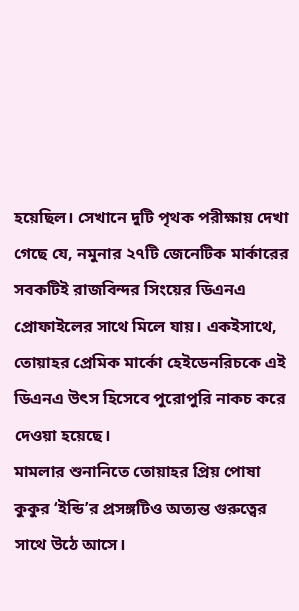হয়েছিল। সেখানে দুটি পৃথক পরীক্ষায় দেখা গেছে যে, নমুনার ২৭টি জেনেটিক মার্কারের সবকটিই রাজবিন্দর সিংয়ের ডিএনএ প্রোফাইলের সাথে মিলে যায়। একইসাথে, তোয়াহর প্রেমিক মার্কো হেইডেনরিচকে এই ডিএনএ উৎস হিসেবে পুরোপুরি নাকচ করে দেওয়া হয়েছে।
মামলার শুনানিতে তোয়াহর প্রিয় পোষা কুকুর ‘ইন্ডি’র প্রসঙ্গটিও অত্যন্ত গুরুত্বের সাথে উঠে আসে।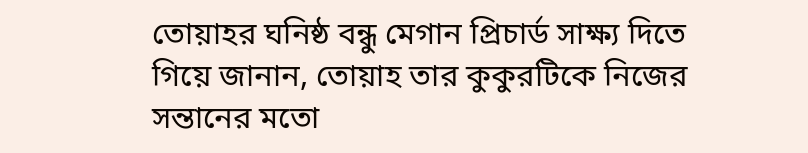তোয়াহর ঘনিষ্ঠ বন্ধু মেগান প্রিচার্ড সাক্ষ্য দিতে গিয়ে জানান, তোয়াহ তার কুকুরটিকে নিজের সন্তানের মতো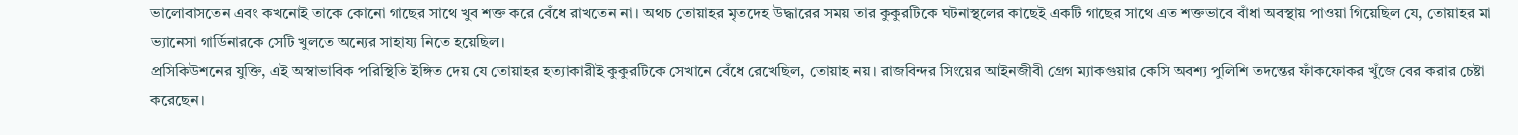ভালোবাসতেন এবং কখনোই তাকে কোনো গাছের সাথে খুব শক্ত করে বেঁধে রাখতেন না। অথচ তোয়াহর মৃতদেহ উদ্ধারের সময় তার কুকুরটিকে ঘটনাস্থলের কাছেই একটি গাছের সাথে এত শক্তভাবে বাঁধা অবস্থায় পাওয়া গিয়েছিল যে, তোয়াহর মা ভ্যানেসা গার্ডিনারকে সেটি খুলতে অন্যের সাহায্য নিতে হয়েছিল।
প্রসিকিউশনের যুক্তি, এই অস্বাভাবিক পরিস্থিতি ইঙ্গিত দেয় যে তোয়াহর হত্যাকারীই কুকুরটিকে সেখানে বেঁধে রেখেছিল, তোয়াহ নয়। রাজবিন্দর সিংয়ের আইনজীবী গ্রেগ ম্যাকগুয়ার কেসি অবশ্য পুলিশি তদন্তের ফাঁকফোকর খুঁজে বের করার চেষ্টা করেছেন।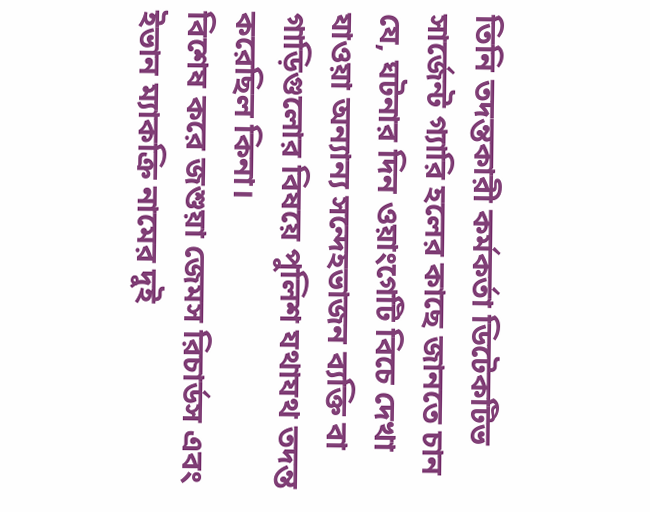তিনি তদন্তকারী কর্মকর্তা ডিটেকটিভ সার্জেন্ট গ্যারি হলের কাছে জানতে চান যে, ঘটনার দিন ওয়াংগেটি বিচে দেখা যাওয়া অন্যান্য সন্দেহভাজন ব্যক্তি বা গাড়িগুলোর বিষয়ে পুলিশ যথাযথ তদন্ত করেছিল কিনা।
বিশেষ করে জশুয়া জেমস রিচার্ডস এবং ইভান ম্যাকক্রি নামের দুই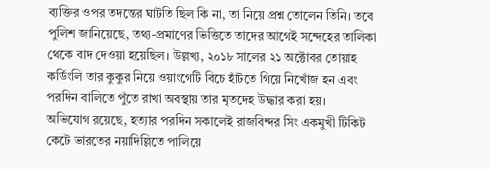ব্যক্তির ওপর তদন্তের ঘাটতি ছিল কি না, তা নিয়ে প্রশ্ন তোলেন তিনি। তবে পুলিশ জানিয়েছে, তথ্য-প্রমাণের ভিত্তিতে তাদের আগেই সন্দেহের তালিকা থেকে বাদ দেওয়া হয়েছিল। উল্লখ্য, ২০১৮ সালের ২১ অক্টোবর তোয়াহ কর্ডিংলি তার কুকুর নিয়ে ওয়াংগেটি বিচে হাঁটতে গিয়ে নিখোঁজ হন এবং পরদিন বালিতে পুঁতে রাখা অবস্থায় তার মৃতদেহ উদ্ধার করা হয়।
অভিযোগ রয়েছে, হত্যার পরদিন সকালেই রাজবিন্দর সিং একমুখী টিকিট কেটে ভারতের নয়াদিল্লিতে পালিয়ে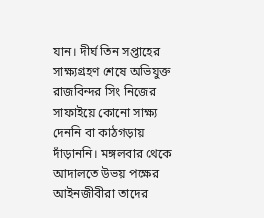যান। দীর্ঘ তিন সপ্তাহের সাক্ষ্যগ্রহণ শেষে অভিযুক্ত রাজবিন্দর সিং নিজের সাফাইয়ে কোনো সাক্ষ্য দেননি বা কাঠগড়ায় দাঁড়াননি। মঙ্গলবার থেকে আদালতে উভয় পক্ষের আইনজীবীরা তাদের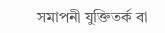সমাপনী যুক্তিতর্ক বা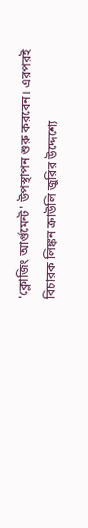'ক্লোজিং আর্গুমেন্ট' উপস্থাপন শুরু করবেন। এরপরই বিচারক লিঙ্কন ক্রাউলি জুরির উদ্দেশ্যে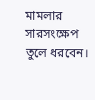মামলার সারসংক্ষেপ তুলে ধরবেন।